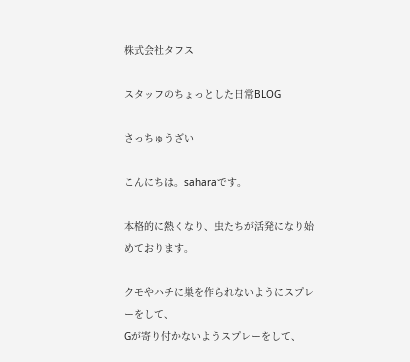株式会社タフス

スタッフのちょっとした日常BLOG

さっちゅうざい

こんにちは。saharaです。

本格的に熱くなり、虫たちが活発になり始めております。

クモやハチに巣を作られないようにスプレーをして、
Gが寄り付かないようスプレーをして、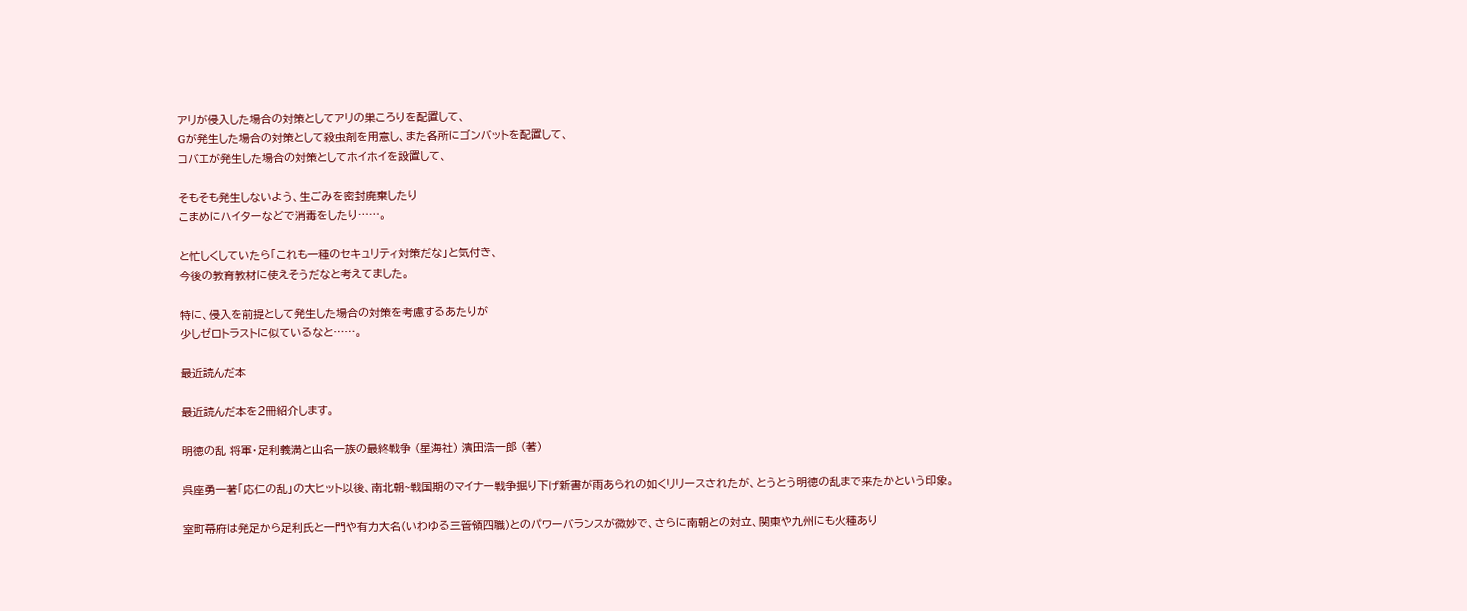アリが侵入した場合の対策としてアリの巣ころりを配置して、
Gが発生した場合の対策として殺虫剤を用意し、また各所にゴンバットを配置して、
コバエが発生した場合の対策としてホイホイを設置して、

そもそも発生しないよう、生ごみを密封廃棄したり
こまめにハイターなどで消毒をしたり……。

と忙しくしていたら「これも一種のセキュリティ対策だな」と気付き、
今後の教育教材に使えそうだなと考えてました。

特に、侵入を前提として発生した場合の対策を考慮するあたりが
少しゼロトラストに似ているなと……。

最近読んだ本

最近読んだ本を2冊紹介します。

明徳の乱 将軍・足利義満と山名一族の最終戦争 (星海社) 濱田浩一郎 (著)

呉座勇一著「応仁の乱」の大ヒット以後、南北朝~戦国期のマイナー戦争掘り下げ新書が雨あられの如くリリースされたが、とうとう明徳の乱まで来たかという印象。

室町幕府は発足から足利氏と一門や有力大名(いわゆる三管領四職)とのパワーバランスが微妙で、さらに南朝との対立、関東や九州にも火種あり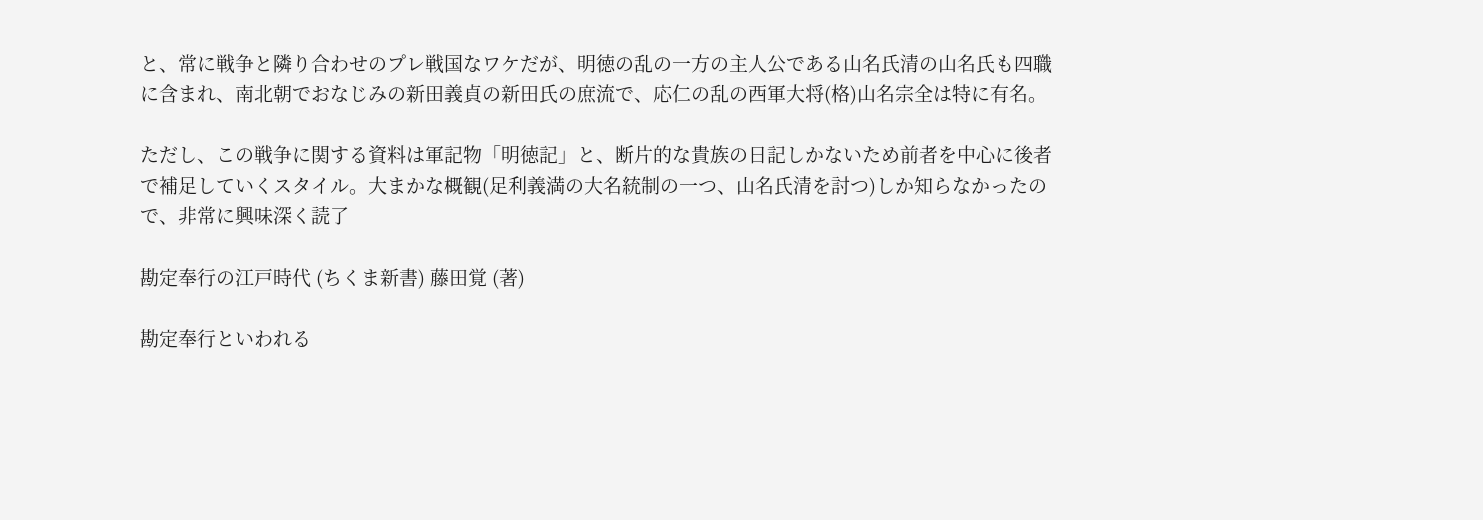と、常に戦争と隣り合わせのプレ戦国なワケだが、明徳の乱の一方の主人公である山名氏清の山名氏も四職に含まれ、南北朝でおなじみの新田義貞の新田氏の庶流で、応仁の乱の西軍大将(格)山名宗全は特に有名。

ただし、この戦争に関する資料は軍記物「明徳記」と、断片的な貴族の日記しかないため前者を中心に後者で補足していくスタイル。大まかな概観(足利義満の大名統制の一つ、山名氏清を討つ)しか知らなかったので、非常に興味深く読了

勘定奉行の江戸時代 (ちくま新書) 藤田覚 (著)

勘定奉行といわれる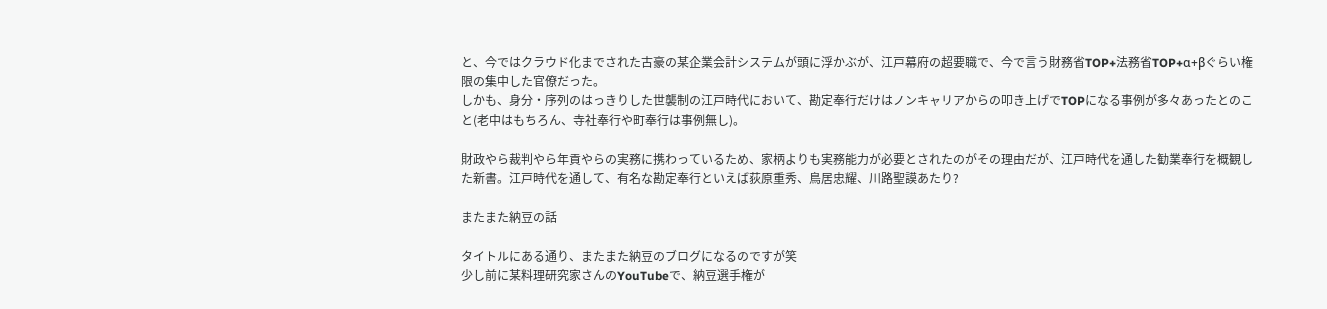と、今ではクラウド化までされた古豪の某企業会計システムが頭に浮かぶが、江戸幕府の超要職で、今で言う財務省TOP+法務省TOP+α+βぐらい権限の集中した官僚だった。
しかも、身分・序列のはっきりした世襲制の江戸時代において、勘定奉行だけはノンキャリアからの叩き上げでTOPになる事例が多々あったとのこと(老中はもちろん、寺社奉行や町奉行は事例無し)。

財政やら裁判やら年貢やらの実務に携わっているため、家柄よりも実務能力が必要とされたのがその理由だが、江戸時代を通した勧業奉行を概観した新書。江戸時代を通して、有名な勘定奉行といえば荻原重秀、鳥居忠耀、川路聖謨あたり?

またまた納豆の話

タイトルにある通り、またまた納豆のブログになるのですが笑
少し前に某料理研究家さんのYouTubeで、納豆選手権が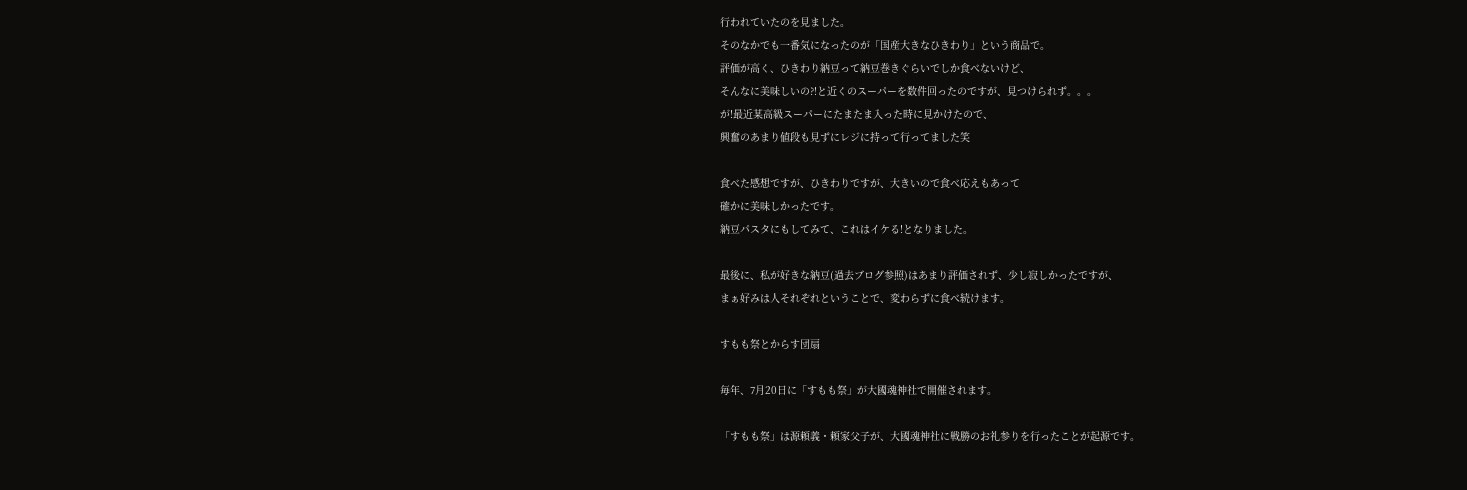行われていたのを見ました。
そのなかでも一番気になったのが「国産大きなひきわり」という商品で。
評価が高く、ひきわり納豆って納豆巻きぐらいでしか食べないけど、
そんなに美味しいの?!と近くのスーパーを数件回ったのですが、見つけられず。。。
が!最近某高級スーパーにたまたま入った時に見かけたので、
興奮のあまり値段も見ずにレジに持って行ってました笑

食べた感想ですが、ひきわりですが、大きいので食べ応えもあって
確かに美味しかったです。
納豆パスタにもしてみて、これはイケる!となりました。

最後に、私が好きな納豆(過去ブログ参照)はあまり評価されず、少し寂しかったですが、
まぁ好みは人それぞれということで、変わらずに食べ続けます。

すもも祭とからす団扇

毎年、7月20日に「すもも祭」が大國魂神社で開催されます。

「すもも祭」は源頼義・頼家父子が、大國魂神社に戦勝のお礼参りを行ったことが起源です。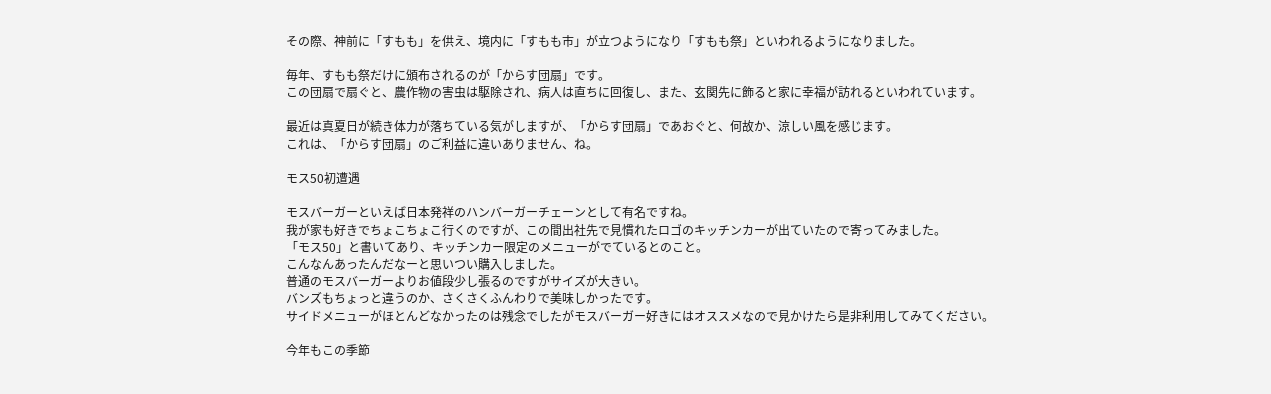その際、神前に「すもも」を供え、境内に「すもも市」が立つようになり「すもも祭」といわれるようになりました。

毎年、すもも祭だけに頒布されるのが「からす団扇」です。
この団扇で扇ぐと、農作物の害虫は駆除され、病人は直ちに回復し、また、玄関先に飾ると家に幸福が訪れるといわれています。

最近は真夏日が続き体力が落ちている気がしますが、「からす団扇」であおぐと、何故か、涼しい風を感じます。
これは、「からす団扇」のご利益に違いありません、ね。

モス50初遭遇

モスバーガーといえば日本発祥のハンバーガーチェーンとして有名ですね。
我が家も好きでちょこちょこ行くのですが、この間出社先で見慣れたロゴのキッチンカーが出ていたので寄ってみました。
「モス50」と書いてあり、キッチンカー限定のメニューがでているとのこと。
こんなんあったんだなーと思いつい購入しました。
普通のモスバーガーよりお値段少し張るのですがサイズが大きい。
バンズもちょっと違うのか、さくさくふんわりで美味しかったです。
サイドメニューがほとんどなかったのは残念でしたがモスバーガー好きにはオススメなので見かけたら是非利用してみてください。

今年もこの季節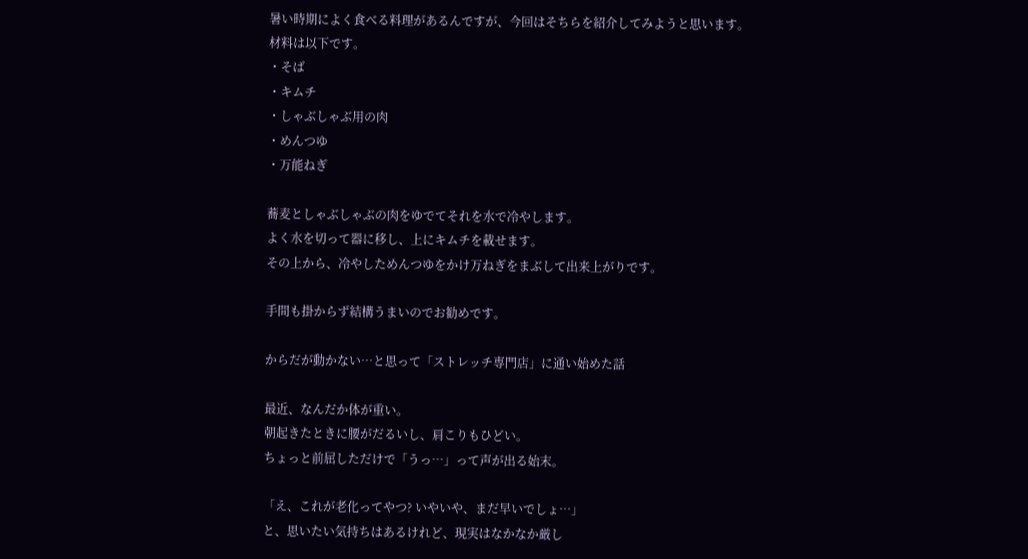暑い時期によく食べる料理があるんですが、今回はそちらを紹介してみようと思います。
材料は以下です。
・そば
・キムチ
・しゃぶしゃぶ用の肉
・めんつゆ
・万能ねぎ

蕎麦としゃぶしゃぶの肉をゆでてそれを水で冷やします。
よく水を切って器に移し、上にキムチを載せます。
その上から、冷やしためんつゆをかけ万ねぎをまぶして出来上がりです。

手間も掛からず結構うまいのでお勧めです。

からだが動かない…と思って「ストレッチ専門店」に通い始めた話

最近、なんだか体が重い。
朝起きたときに腰がだるいし、肩こりもひどい。
ちょっと前屈しただけで「うっ…」って声が出る始末。

「え、これが老化ってやつ? いやいや、まだ早いでしょ…」
と、思いたい気持ちはあるけれど、現実はなかなか厳し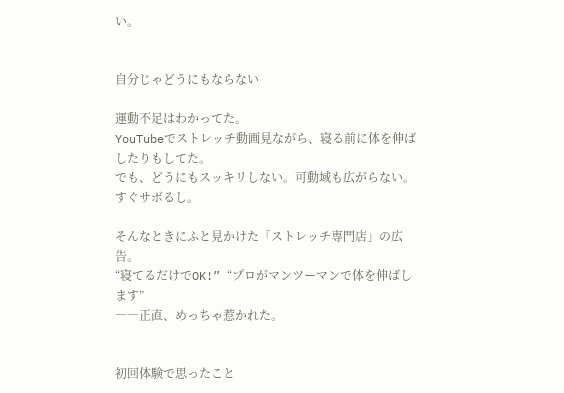い。


自分じゃどうにもならない

運動不足はわかってた。
YouTubeでストレッチ動画見ながら、寝る前に体を伸ばしたりもしてた。
でも、どうにもスッキリしない。可動域も広がらない。すぐサボるし。

そんなときにふと見かけた「ストレッチ専門店」の広告。
“寝てるだけでOK!” “プロがマンツーマンで体を伸ばします”
――正直、めっちゃ惹かれた。


初回体験で思ったこと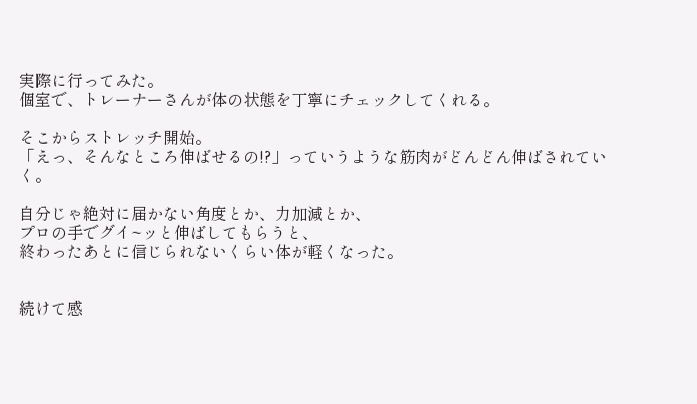実際に行ってみた。
個室で、トレーナーさんが体の状態を丁寧にチェックしてくれる。

そこからストレッチ開始。
「えっ、そんなところ伸ばせるの!?」っていうような筋肉がどんどん伸ばされていく。

自分じゃ絶対に届かない角度とか、力加減とか、
プロの手でグイ~ッと伸ばしてもらうと、
終わったあとに信じられないくらい体が軽くなった。


続けて感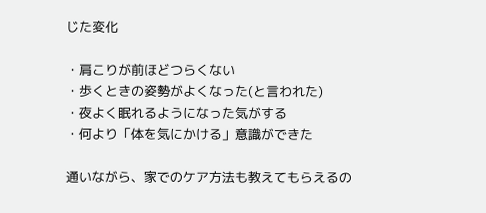じた変化

・肩こりが前ほどつらくない
・歩くときの姿勢がよくなった(と言われた)
・夜よく眠れるようになった気がする
・何より「体を気にかける」意識ができた

通いながら、家でのケア方法も教えてもらえるの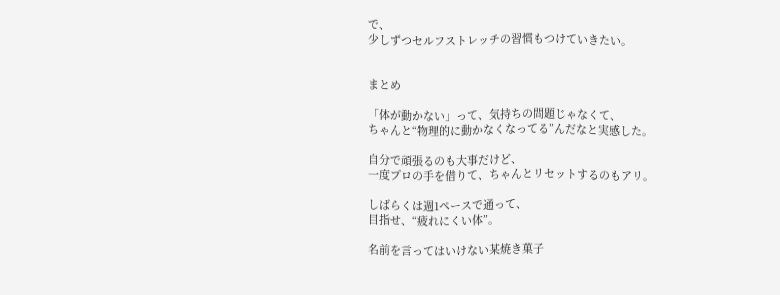で、
少しずつセルフストレッチの習慣もつけていきたい。


まとめ

「体が動かない」って、気持ちの問題じゃなくて、
ちゃんと“物理的に動かなくなってる”んだなと実感した。

自分で頑張るのも大事だけど、
一度プロの手を借りて、ちゃんとリセットするのもアリ。

しばらくは週1ペースで通って、
目指せ、“疲れにくい体”。

名前を言ってはいけない某焼き菓子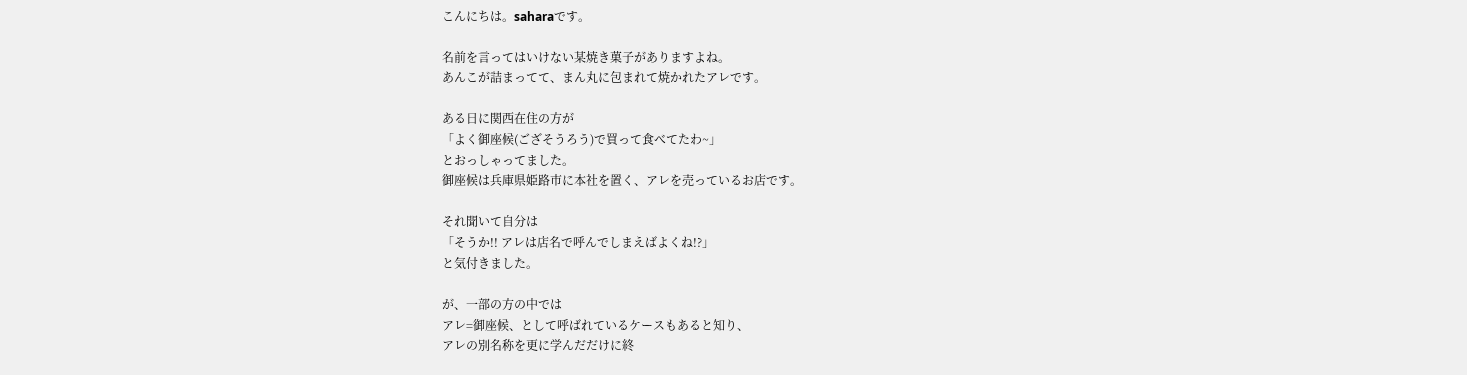こんにちは。saharaです。

名前を言ってはいけない某焼き菓子がありますよね。
あんこが詰まってて、まん丸に包まれて焼かれたアレです。

ある日に関西在住の方が
「よく御座候(ござそうろう)で買って食べてたわ~」
とおっしゃってました。
御座候は兵庫県姫路市に本社を置く、アレを売っているお店です。

それ聞いて自分は
「そうか!! アレは店名で呼んでしまえばよくね!?」
と気付きました。

が、一部の方の中では
アレ=御座候、として呼ばれているケースもあると知り、
アレの別名称を更に学んだだけに終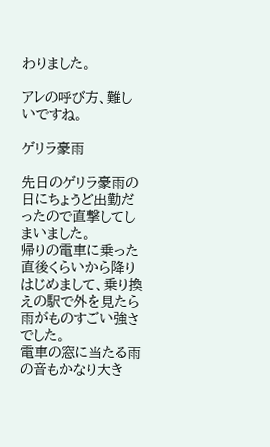わりました。

アレの呼び方、難しいですね。

ゲリラ豪雨

先日のゲリラ豪雨の日にちょうど出勤だったので直撃してしまいました。
帰りの電車に乗った直後くらいから降りはじめまして、乗り換えの駅で外を見たら雨がものすごい強さでした。
電車の窓に当たる雨の音もかなり大き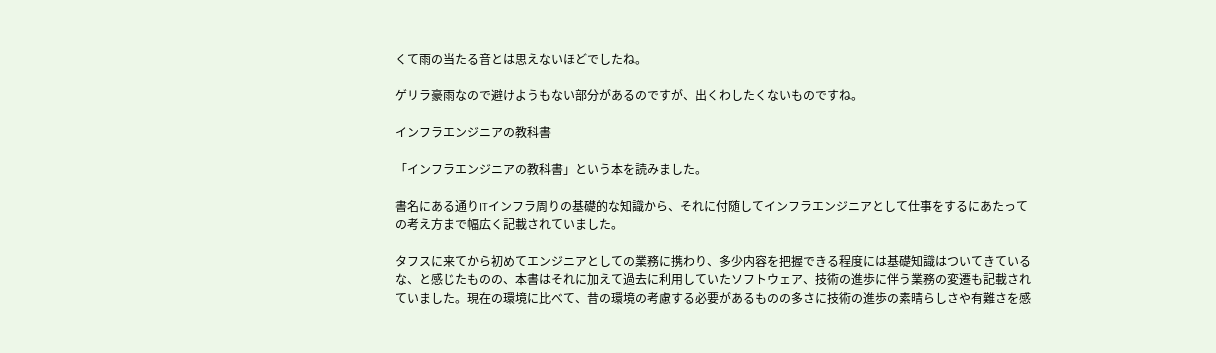くて雨の当たる音とは思えないほどでしたね。

ゲリラ豪雨なので避けようもない部分があるのですが、出くわしたくないものですね。

インフラエンジニアの教科書

「インフラエンジニアの教科書」という本を読みました。

書名にある通りITインフラ周りの基礎的な知識から、それに付随してインフラエンジニアとして仕事をするにあたっての考え方まで幅広く記載されていました。

タフスに来てから初めてエンジニアとしての業務に携わり、多少内容を把握できる程度には基礎知識はついてきているな、と感じたものの、本書はそれに加えて過去に利用していたソフトウェア、技術の進歩に伴う業務の変遷も記載されていました。現在の環境に比べて、昔の環境の考慮する必要があるものの多さに技術の進歩の素晴らしさや有難さを感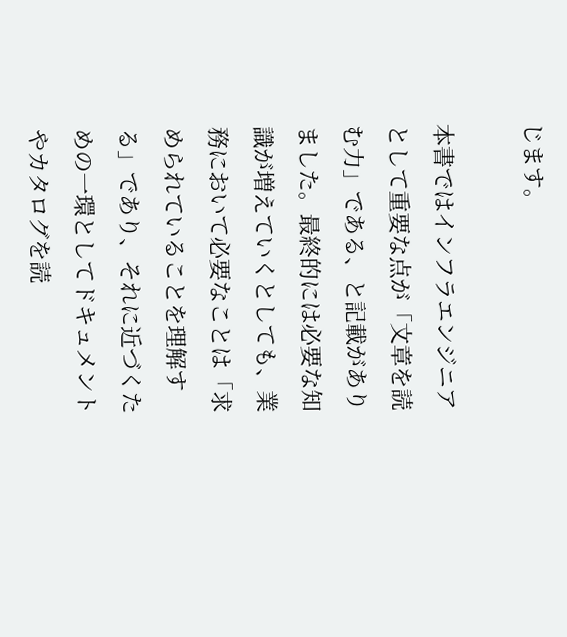じます。

本書ではインフラエンジニアとして重要な点が「文章を読む力」である、と記載がありました。最終的には必要な知識が増えていくとしても、業務において必要なことは「求められていることを理解する」であり、それに近づくための一環としてドキュメントやカタログを読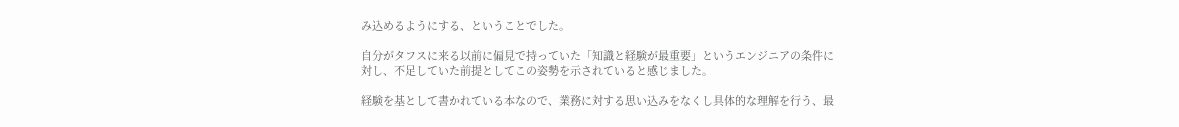み込めるようにする、ということでした。

自分がタフスに来る以前に偏見で持っていた「知識と経験が最重要」というエンジニアの条件に対し、不足していた前提としてこの姿勢を示されていると感じました。

経験を基として書かれている本なので、業務に対する思い込みをなくし具体的な理解を行う、最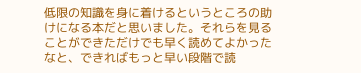低限の知識を身に着けるというところの助けになる本だと思いました。それらを見ることができただけでも早く読めてよかったなと、できればもっと早い段階で読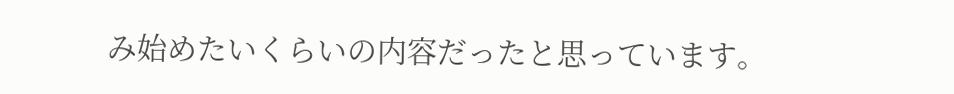み始めたいくらいの内容だったと思っています。